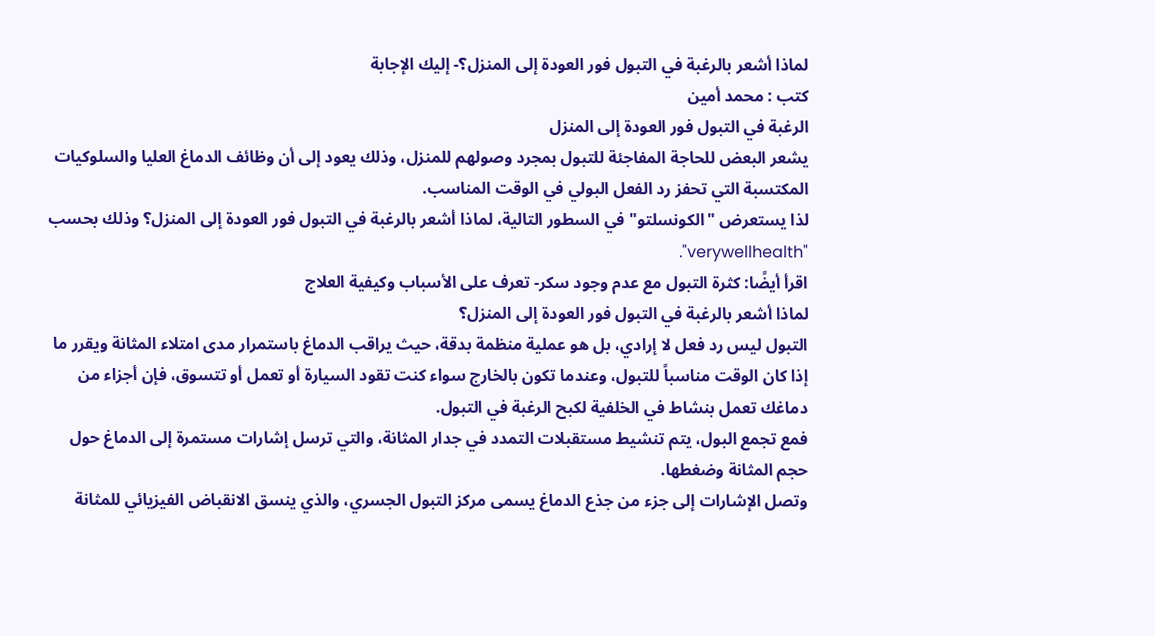لماذا أشعر بالرغبة في التبول فور العودة إلى المنزل؟- إليك الإجابة
كتب : محمد أمين
الرغبة في التبول فور العودة إلى المنزل
يشعر البعض للحاجة المفاجئة للتبول بمجرد وصولهم للمنزل، وذلك يعود إلى أن وظائف الدماغ العليا والسلوكيات المكتسبة التي تحفز رد الفعل البولي في الوقت المناسب.
لذا يستعرض "الكونسلتو" في السطور التالية، لماذا أشعر بالرغبة في التبول فور العودة إلى المنزل؟ وذلك بحسب "verywellhealth".
اقرأ أيضًا: كثرة التبول مع عدم وجود سكر- تعرف على الأسباب وكيفية العلاج
لماذا أشعر بالرغبة في التبول فور العودة إلى المنزل؟
التبول ليس رد فعل لا إرادي، بل هو عملية منظمة بدقة، حيث يراقب الدماغ باستمرار مدى امتلاء المثانة ويقرر ما إذا كان الوقت مناسباً للتبول، وعندما تكون بالخارج سواء كنت تقود السيارة أو تعمل أو تتسوق، فإن أجزاء من دماغك تعمل بنشاط في الخلفية لكبح الرغبة في التبول.
فمع تجمع البول، يتم تنشيط مستقبلات التمدد في جدار المثانة، والتي ترسل إشارات مستمرة إلى الدماغ حول حجم المثانة وضغطها.
وتصل الإشارات إلى جزء من جذع الدماغ يسمى مركز التبول الجسري، والذي ينسق الانقباض الفيزيائي للمثانة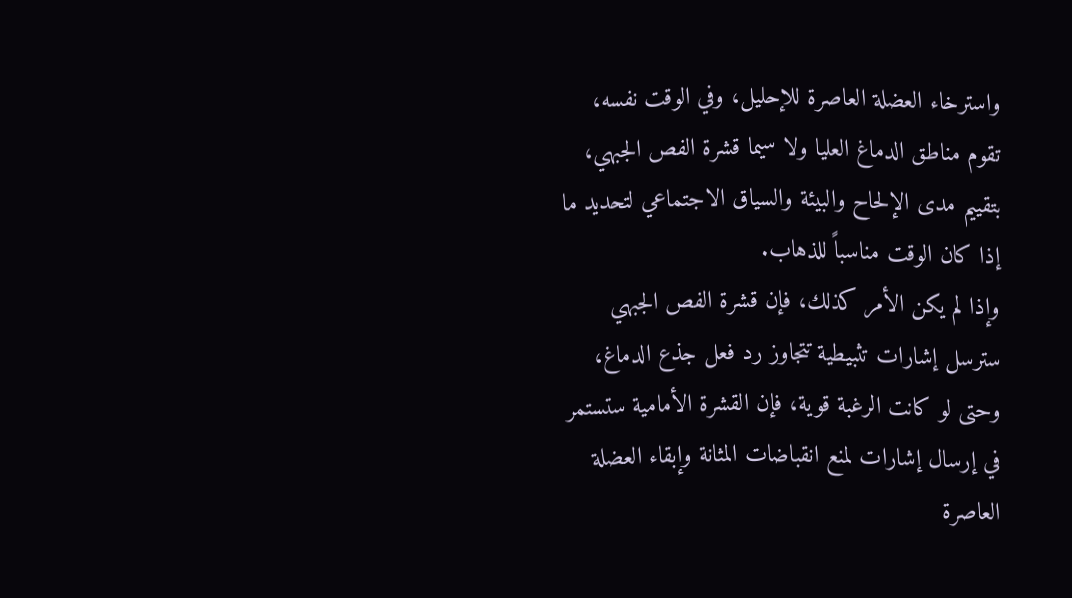واسترخاء العضلة العاصرة للإحليل، وفي الوقت نفسه، تقوم مناطق الدماغ العليا ولا سيما قشرة الفص الجبهي، بتقييم مدى الإلحاح والبيئة والسياق الاجتماعي لتحديد ما إذا كان الوقت مناسباً للذهاب.
وإذا لم يكن الأمر كذلك، فإن قشرة الفص الجبهي سترسل إشارات تثبيطية تتجاوز رد فعل جذع الدماغ، وحتى لو كانت الرغبة قوية، فإن القشرة الأمامية ستستمر في إرسال إشارات لمنع انقباضات المثانة وإبقاء العضلة العاصرة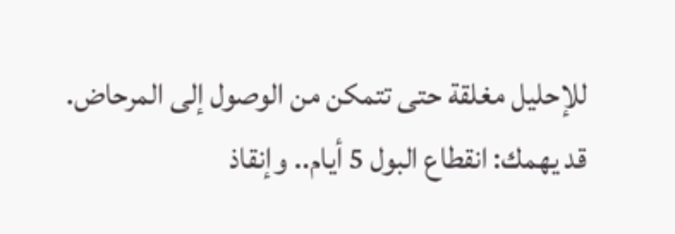للإحليل مغلقة حتى تتمكن من الوصول إلى المرحاض.
قد يهمك: انقطاع البول 5 أيام.. وإنقاذ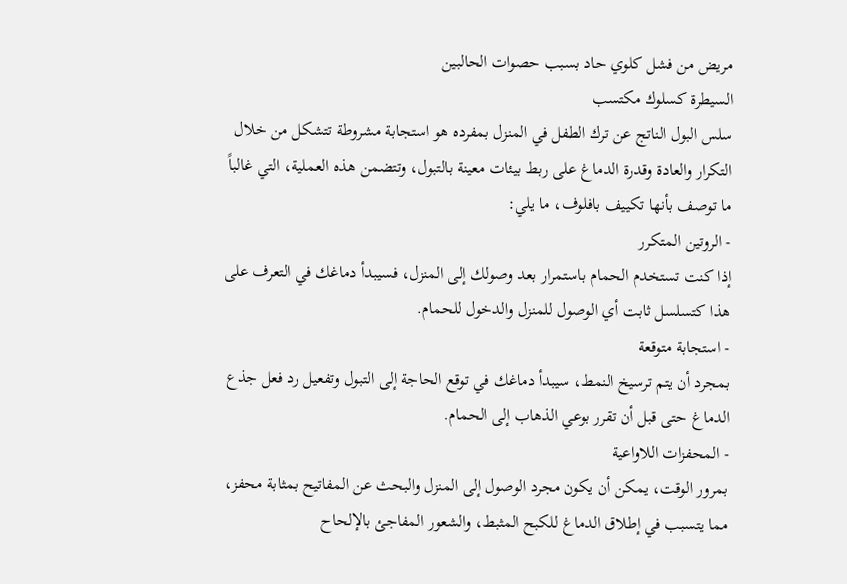مريض من فشل كلوي حاد بسبب حصوات الحالبين
السيطرة كسلوك مكتسب
سلس البول الناتج عن ترك الطفل في المنزل بمفرده هو استجابة مشروطة تتشكل من خلال التكرار والعادة وقدرة الدماغ على ربط بيئات معينة بالتبول، وتتضمن هذه العملية، التي غالباً ما توصف بأنها تكييف بافلوف، ما يلي:
- الروتين المتكرر
إذا كنت تستخدم الحمام باستمرار بعد وصولك إلى المنزل، فسيبدأ دماغك في التعرف على هذا كتسلسل ثابت أي الوصول للمنزل والدخول للحمام.
- استجابة متوقعة
بمجرد أن يتم ترسيخ النمط، سيبدأ دماغك في توقع الحاجة إلى التبول وتفعيل رد فعل جذع الدماغ حتى قبل أن تقرر بوعي الذهاب إلى الحمام.
- المحفزات اللاواعية
بمرور الوقت، يمكن أن يكون مجرد الوصول إلى المنزل والبحث عن المفاتيح بمثابة محفز، مما يتسبب في إطلاق الدماغ للكبح المثبط، والشعور المفاجئ بالإلحاح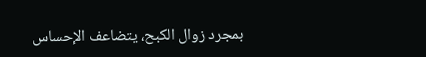بمجرد زوال الكبح، يتضاعف الإحساس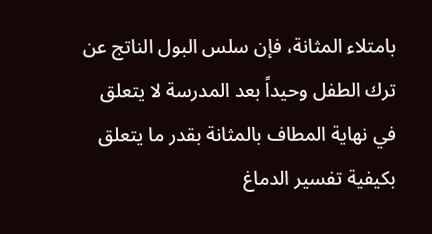بامتلاء المثانة، فإن سلس البول الناتج عن ترك الطفل وحيداً بعد المدرسة لا يتعلق في نهاية المطاف بالمثانة بقدر ما يتعلق بكيفية تفسير الدماغ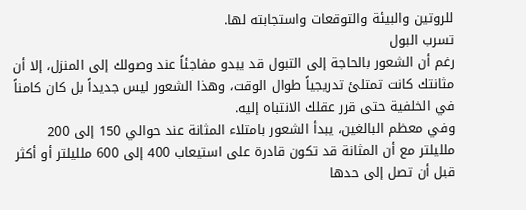للروتين والبيئة والتوقعات واستجابته لها.
تسرب البول
رغم أن الشعور بالحاجة إلى التبول قد يبدو مفاجئاً عند وصولك إلى المنزل، إلا أن مثانتك كانت تمتلئ تدريجياً طوال الوقت، وهذا الشعور ليس جديداً بل كان كامناً في الخلفية حتى قرر عقلك الانتباه إليه.
وفي معظم البالغين، يبدأ الشعور بامتلاء المثانة عند حوالي 150 إلى 200 ملليلتر مع أن المثانة قد تكون قادرة على استيعاب 400 إلى 600 ملليلتر أو أكثر قبل أن تصل إلى حدها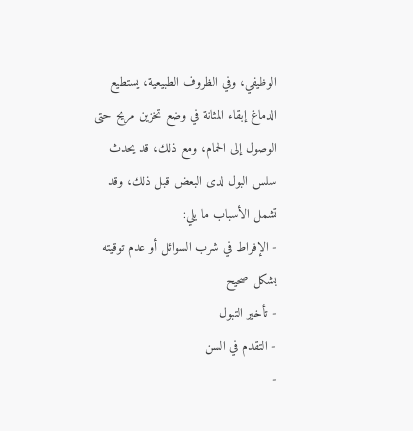الوظيفي، وفي الظروف الطبيعية، يستطيع الدماغ إبقاء المثانة في وضع تخزين مريح حتى الوصول إلى الحمام، ومع ذلك، قد يحدث سلس البول لدى البعض قبل ذلك، وقد تشمل الأسباب ما يلي:
- الإفراط في شرب السوائل أو عدم توقيته بشكل صحيح
- تأخير التبول
- التقدم في السن
-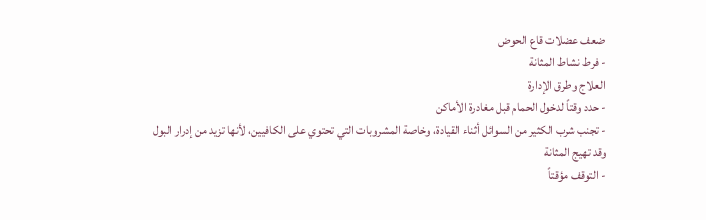ضعف عضلات قاع الحوض
- فرط نشاط المثانة
العلاج وطرق الإدارة
- حدد وقتاً لدخول الحمام قبل مغادرة الأماكن
- تجنب شرب الكثير من السوائل أثناء القيادة، وخاصة المشروبات التي تحتوي على الكافيين، لأنها تزيد من إدرار البول وقد تهيج المثانة
- التوقف مؤقتاً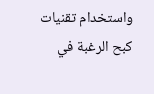واستخدام تقنيات كبح الرغبة في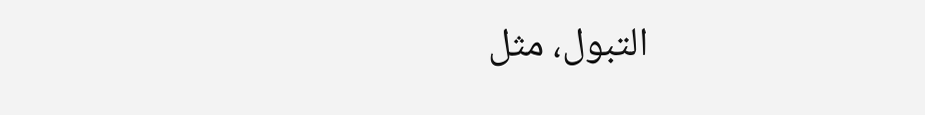التبول، مثل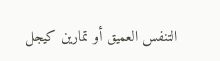التنفس العميق أو تمارين كيجل